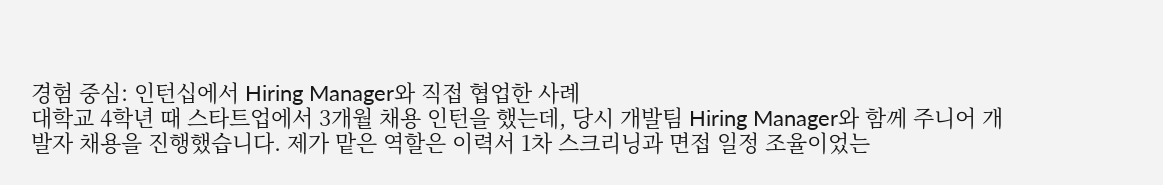경험 중심: 인턴십에서 Hiring Manager와 직접 협업한 사례
대학교 4학년 때 스타트업에서 3개월 채용 인턴을 했는데, 당시 개발팀 Hiring Manager와 함께 주니어 개발자 채용을 진행했습니다. 제가 맡은 역할은 이력서 1차 스크리닝과 면접 일정 조율이었는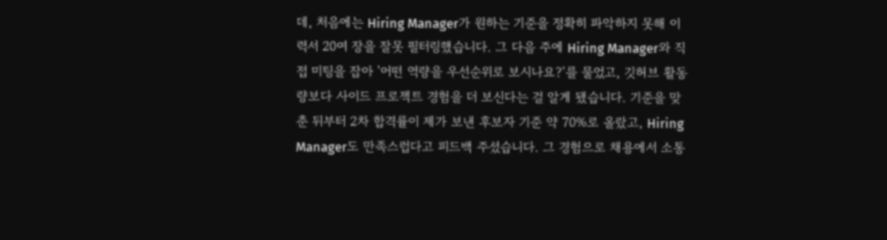데, 처음에는 Hiring Manager가 원하는 기준을 정확히 파악하지 못해 이력서 20여 장을 잘못 필터링했습니다. 그 다음 주에 Hiring Manager와 직접 미팅을 잡아 '어떤 역량을 우선순위로 보시나요?'를 물었고, 깃허브 활동량보다 사이드 프로젝트 경험을 더 보신다는 걸 알게 됐습니다. 기준을 맞춘 뒤부터 2차 합격률이 제가 보낸 후보자 기준 약 70%로 올랐고, Hiring Manager도 만족스럽다고 피드백 주셨습니다. 그 경험으로 채용에서 소통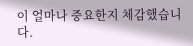이 얼마나 중요한지 체감했습니다.